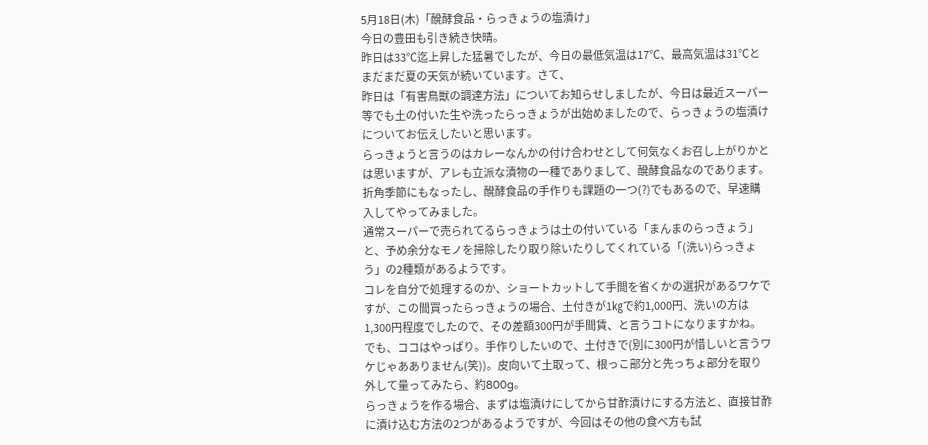5月18日(木)「醗酵食品・らっきょうの塩漬け」
今日の豊田も引き続き快晴。
昨日は33℃迄上昇した猛暑でしたが、今日の最低気温は17℃、最高気温は31℃とまだまだ夏の天気が続いています。さて、
昨日は「有害鳥獣の調達方法」についてお知らせしましたが、今日は最近スーパー等でも土の付いた生や洗ったらっきょうが出始めましたので、らっきょうの塩漬けについてお伝えしたいと思います。
らっきょうと言うのはカレーなんかの付け合わせとして何気なくお召し上がりかとは思いますが、アレも立派な漬物の一種でありまして、醗酵食品なのであります。
折角季節にもなったし、醗酵食品の手作りも課題の一つ(?)でもあるので、早速購入してやってみました。
通常スーパーで売られてるらっきょうは土の付いている「まんまのらっきょう」と、予め余分なモノを掃除したり取り除いたりしてくれている「(洗い)らっきょう」の2種類があるようです。
コレを自分で処理するのか、ショートカットして手間を省くかの選択があるワケですが、この間買ったらっきょうの場合、土付きが1㎏で約1,000円、洗いの方は1,300円程度でしたので、その差額300円が手間賃、と言うコトになりますかね。
でも、ココはやっぱり。手作りしたいので、土付きで(別に300円が惜しいと言うワケじゃあありません(笑))。皮向いて土取って、根っこ部分と先っちょ部分を取り外して量ってみたら、約800g。
らっきょうを作る場合、まずは塩漬けにしてから甘酢漬けにする方法と、直接甘酢に漬け込む方法の2つがあるようですが、今回はその他の食べ方も試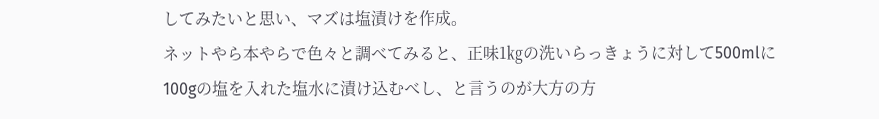してみたいと思い、マズは塩漬けを作成。
ネットやら本やらで色々と調べてみると、正味1㎏の洗いらっきょうに対して500mlに100gの塩を入れた塩水に漬け込むべし、と言うのが大方の方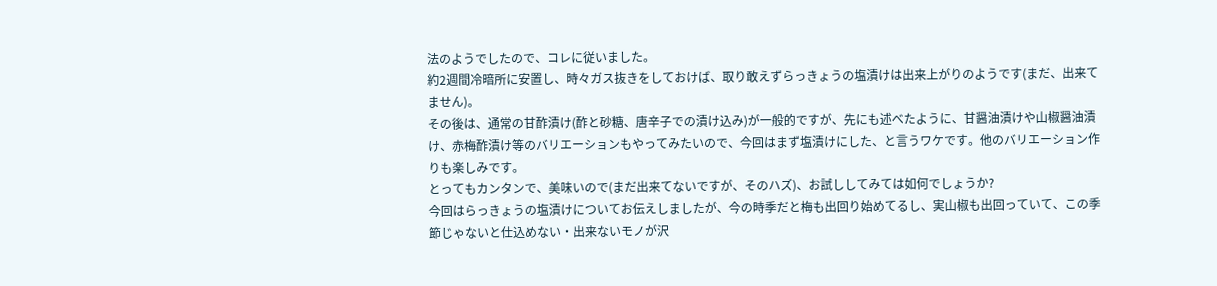法のようでしたので、コレに従いました。
約2週間冷暗所に安置し、時々ガス抜きをしておけば、取り敢えずらっきょうの塩漬けは出来上がりのようです(まだ、出来てません)。
その後は、通常の甘酢漬け(酢と砂糖、唐辛子での漬け込み)が一般的ですが、先にも述べたように、甘醤油漬けや山椒醤油漬け、赤梅酢漬け等のバリエーションもやってみたいので、今回はまず塩漬けにした、と言うワケです。他のバリエーション作りも楽しみです。
とってもカンタンで、美味いので(まだ出来てないですが、そのハズ)、お試ししてみては如何でしょうか?
今回はらっきょうの塩漬けについてお伝えしましたが、今の時季だと梅も出回り始めてるし、実山椒も出回っていて、この季節じゃないと仕込めない・出来ないモノが沢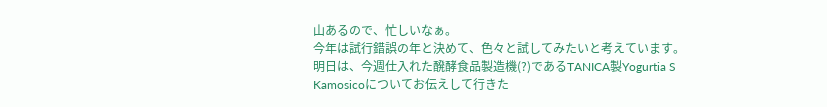山あるので、忙しいなぁ。
今年は試行錯誤の年と決めて、色々と試してみたいと考えています。
明日は、今週仕入れた醗酵食品製造機(?)であるTANICA製Yogurtia S Kamosicoについてお伝えして行きた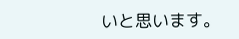いと思います。